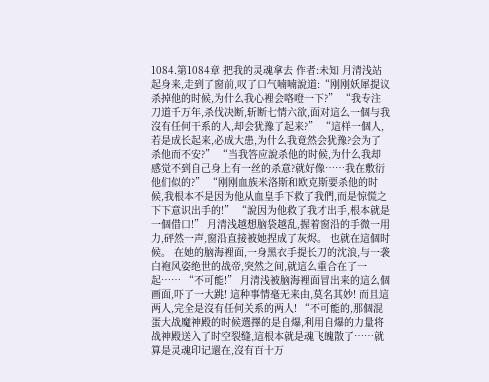1084.第1084章 把我的灵魂拿去 作者:未知 月清浅站起身来,走到了窗前,叹了口气喃喃說道:“刚刚妖犀提议杀掉他的时候,为什么我心裡会咯噔一下?” “我专注刀道千万年,杀伐决断,斩断七情六欲,面对這么一個与我沒有任何干系的人,却会犹豫了起来?” “這样一個人,若是成长起来,必成大患,为什么我竟然会犹豫?会为了杀他而不安?” “当我答应說杀他的时候,为什么我却感觉不到自己身上有一丝的杀意?就好像……我在敷衍他们似的?” “刚刚血族米洛斯和欧克斯要杀他的时候,我根本不是因为他从血皇手下救了我們,而是惊慌之下下意识出手的!” “說因为他救了我才出手,根本就是一個借口!” 月清浅越想脑袋越乱,握着窗沿的手微一用力,砰然一声,窗沿直接被她捏成了灰烬。 也就在這個时候。 在她的脑海裡面,一身黑衣手提长刀的沈浪,与一袭白袍风姿绝世的战帝,突然之间,就這么重合在了一起…… “不可能!” 月清浅被脑海裡面冒出来的這么個画面,吓了一大跳! 這种事情毫无来由,莫名其妙! 而且這两人,完全是沒有任何关系的两人! “不可能的,那個混蛋大战魔神殿的时候選擇的是自爆,利用自爆的力量将战神殿送入了时空裂缝,這根本就是魂飞魄散了……就算是灵魂印记還在,沒有百十万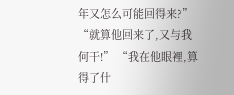年又怎么可能回得来?” “就算他回来了,又与我何干!” “我在他眼裡,算得了什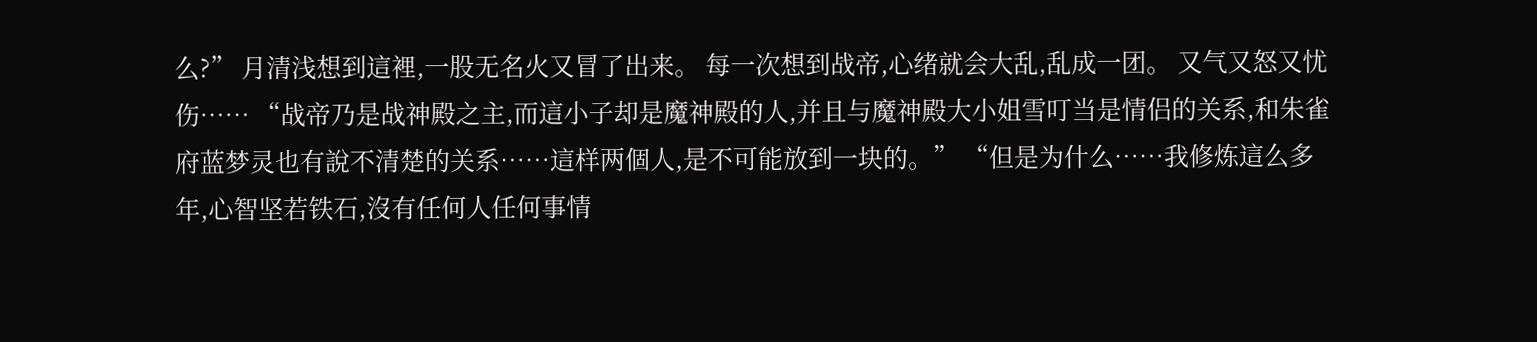么?” 月清浅想到這裡,一股无名火又冒了出来。 每一次想到战帝,心绪就会大乱,乱成一团。 又气又怒又忧伤…… “战帝乃是战神殿之主,而這小子却是魔神殿的人,并且与魔神殿大小姐雪叮当是情侣的关系,和朱雀府蓝梦灵也有說不清楚的关系……這样两個人,是不可能放到一块的。” “但是为什么……我修炼這么多年,心智坚若铁石,沒有任何人任何事情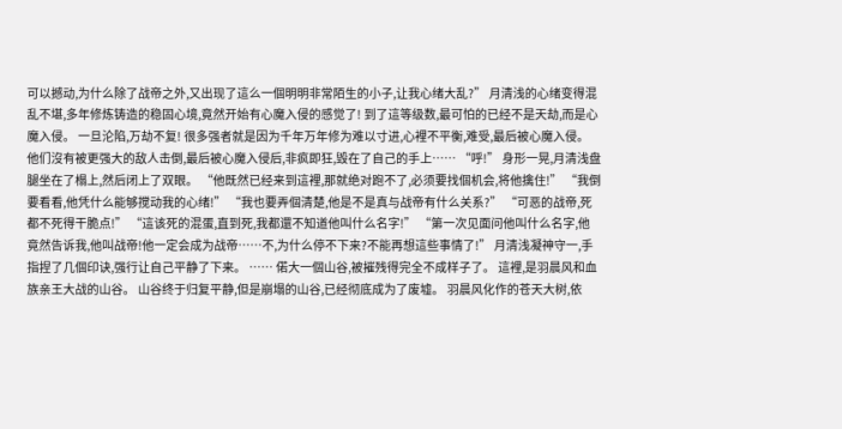可以撼动,为什么除了战帝之外,又出现了這么一個明明非常陌生的小子,让我心绪大乱?” 月清浅的心绪变得混乱不堪,多年修炼铸造的稳固心境,竟然开始有心魔入侵的感觉了! 到了這等级数,最可怕的已经不是天劫,而是心魔入侵。 一旦沦陷,万劫不复! 很多强者就是因为千年万年修为难以寸进,心裡不平衡,难受,最后被心魔入侵。 他们沒有被更强大的敌人击倒,最后被心魔入侵后,非疯即狂,毁在了自己的手上…… “呼!” 身形一晃,月清浅盘腿坐在了榻上,然后闭上了双眼。 “他既然已经来到這裡,那就绝对跑不了,必须要找個机会,将他擒住!” “我倒要看看,他凭什么能够搅动我的心绪!” “我也要弄個清楚,他是不是真与战帝有什么关系?” “可恶的战帝,死都不死得干脆点!” “這该死的混蛋,直到死,我都還不知道他叫什么名字!” “第一次见面问他叫什么名字,他竟然告诉我,他叫战帝!他一定会成为战帝……不,为什么停不下来?不能再想這些事情了!” 月清浅凝神守一,手指捏了几個印诀,强行让自己平静了下来。 …… 偌大一個山谷,被摧残得完全不成样子了。 這裡,是羽晨风和血族亲王大战的山谷。 山谷终于归复平静,但是崩塌的山谷,已经彻底成为了废墟。 羽晨风化作的苍天大树,依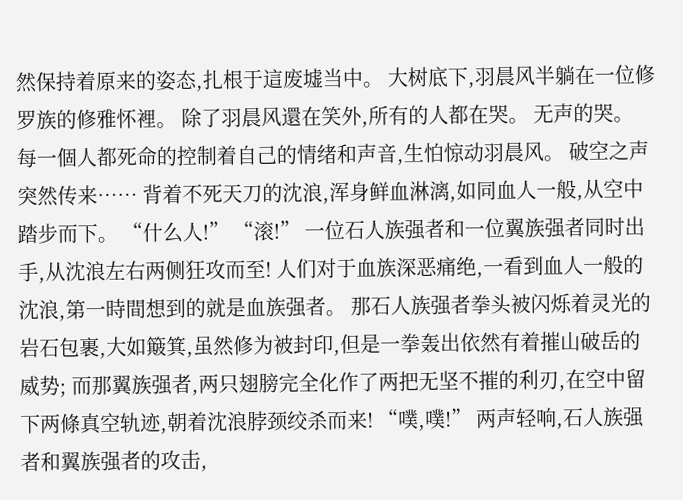然保持着原来的姿态,扎根于這废墟当中。 大树底下,羽晨风半躺在一位修罗族的修雅怀裡。 除了羽晨风還在笑外,所有的人都在哭。 无声的哭。 每一個人都死命的控制着自己的情绪和声音,生怕惊动羽晨风。 破空之声突然传来…… 背着不死天刀的沈浪,浑身鲜血淋漓,如同血人一般,从空中踏步而下。 “什么人!” “滚!” 一位石人族强者和一位翼族强者同时出手,从沈浪左右两侧狂攻而至! 人们对于血族深恶痛绝,一看到血人一般的沈浪,第一時間想到的就是血族强者。 那石人族强者拳头被闪烁着灵光的岩石包裹,大如簸箕,虽然修为被封印,但是一拳轰出依然有着摧山破岳的威势; 而那翼族强者,两只翅膀完全化作了两把无坚不摧的利刃,在空中留下两條真空轨迹,朝着沈浪脖颈绞杀而来! “噗,噗!” 两声轻响,石人族强者和翼族强者的攻击,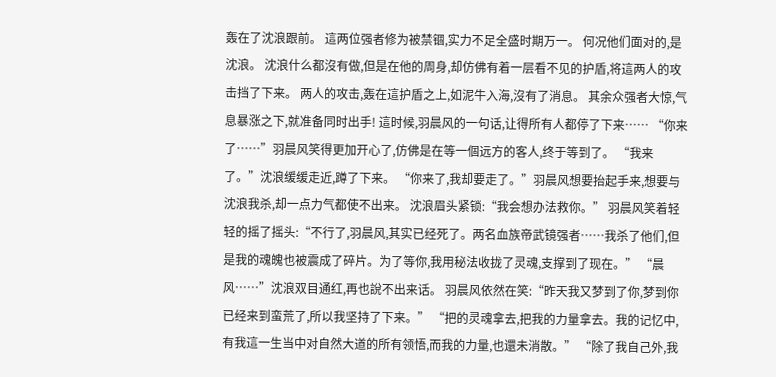轰在了沈浪跟前。 這两位强者修为被禁锢,实力不足全盛时期万一。 何况他们面对的,是沈浪。 沈浪什么都沒有做,但是在他的周身,却仿佛有着一层看不见的护盾,将這两人的攻击挡了下来。 两人的攻击,轰在這护盾之上,如泥牛入海,沒有了消息。 其余众强者大惊,气息暴涨之下,就准备同时出手! 這时候,羽晨风的一句话,让得所有人都停了下来…… “你来了……”羽晨风笑得更加开心了,仿佛是在等一個远方的客人,终于等到了。 “我来了。”沈浪缓缓走近,蹲了下来。 “你来了,我却要走了。”羽晨风想要抬起手来,想要与沈浪我杀,却一点力气都使不出来。 沈浪眉头紧锁:“我会想办法救你。” 羽晨风笑着轻轻的摇了摇头:“不行了,羽晨风,其实已经死了。两名血族帝武镜强者……我杀了他们,但是我的魂魄也被震成了碎片。为了等你,我用秘法收拢了灵魂,支撑到了现在。” “晨风……”沈浪双目通红,再也說不出来话。 羽晨风依然在笑:“昨天我又梦到了你,梦到你已经来到蛮荒了,所以我坚持了下来。” “把的灵魂拿去,把我的力量拿去。我的记忆中,有我這一生当中对自然大道的所有领悟,而我的力量,也還未消散。” “除了我自己外,我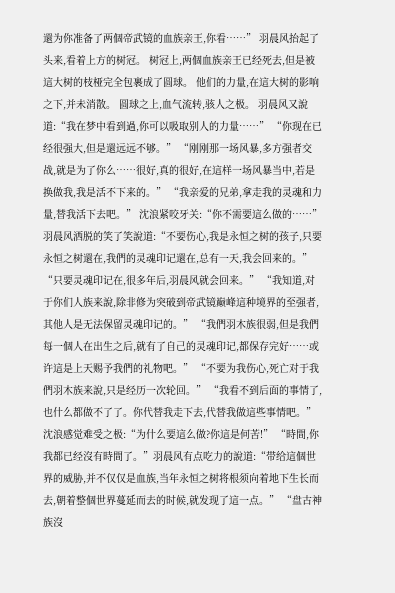還为你准备了两個帝武镜的血族亲王,你看……” 羽晨风抬起了头来,看着上方的树冠。 树冠上,两個血族亲王已经死去,但是被這大树的枝桠完全包裹成了圆球。 他们的力量,在這大树的影响之下,并未消散。 圆球之上,血气流转,骇人之极。 羽晨风又說道:“我在梦中看到過,你可以吸取别人的力量……” “你现在已经很强大,但是還远远不够。” “刚刚那一场风暴,多方强者交战,就是为了你么……很好,真的很好,在這样一场风暴当中,若是换做我,我是活不下来的。” “我亲爱的兄弟,拿走我的灵魂和力量,替我活下去吧。” 沈浪紧咬牙关:“你不需要這么做的……” 羽晨风洒脱的笑了笑說道:“不要伤心,我是永恒之树的孩子,只要永恒之树還在,我們的灵魂印记還在,总有一天,我会回来的。” “只要灵魂印记在,很多年后,羽晨风就会回来。” “我知道,对于你们人族来說,除非修为突破到帝武镜巅峰這种境界的至强者,其他人是无法保留灵魂印记的。” “我們羽木族很弱,但是我們每一個人在出生之后,就有了自己的灵魂印记,都保存完好……或许這是上天赐予我們的礼物吧。” “不要为我伤心,死亡对于我們羽木族来說,只是经历一次轮回。” “我看不到后面的事情了,也什么都做不了了。你代替我走下去,代替我做這些事情吧。” 沈浪感觉难受之极:“为什么要這么做?你這是何苦!” “時間,你我都已经沒有時間了。”羽晨风有点吃力的說道:“带给這個世界的威胁,并不仅仅是血族,当年永恒之树将根须向着地下生长而去,朝着整個世界蔓延而去的时候,就发现了這一点。” “盘古神族沒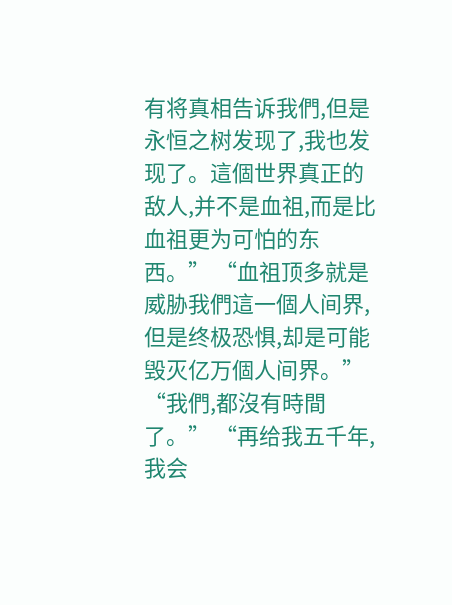有将真相告诉我們,但是永恒之树发现了,我也发现了。這個世界真正的敌人,并不是血祖,而是比血祖更为可怕的东西。” “血祖顶多就是威胁我們這一個人间界,但是终极恐惧,却是可能毁灭亿万個人间界。” “我們,都沒有時間了。” “再给我五千年,我会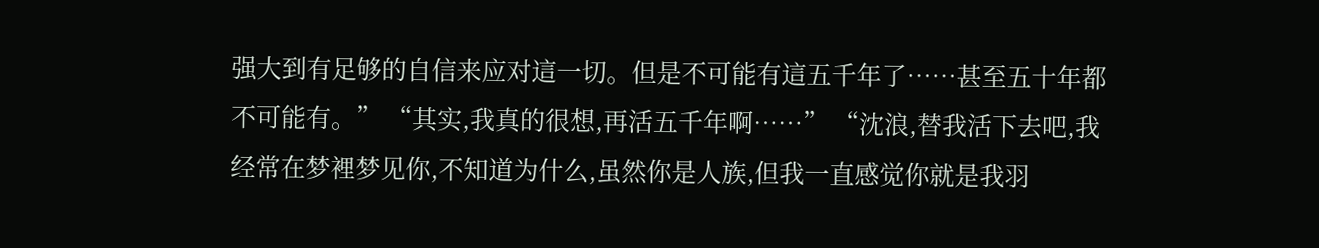强大到有足够的自信来应对這一切。但是不可能有這五千年了……甚至五十年都不可能有。” “其实,我真的很想,再活五千年啊……” “沈浪,替我活下去吧,我经常在梦裡梦见你,不知道为什么,虽然你是人族,但我一直感觉你就是我羽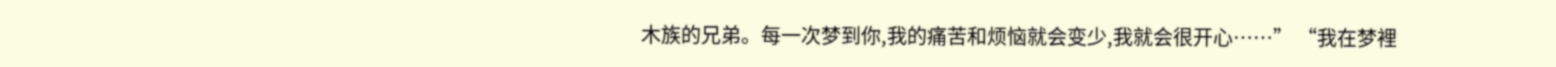木族的兄弟。每一次梦到你,我的痛苦和烦恼就会变少,我就会很开心……” “我在梦裡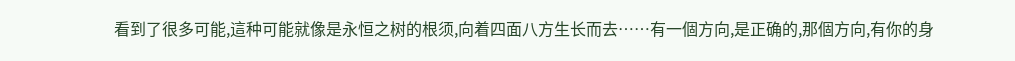看到了很多可能,這种可能就像是永恒之树的根须,向着四面八方生长而去……有一個方向,是正确的,那個方向,有你的身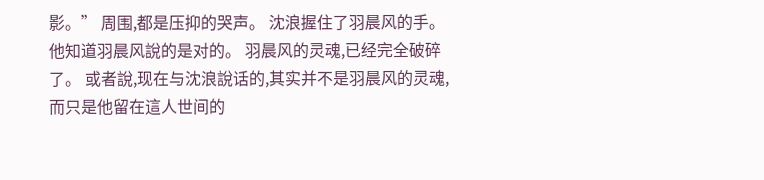影。” 周围,都是压抑的哭声。 沈浪握住了羽晨风的手。 他知道羽晨风說的是对的。 羽晨风的灵魂,已经完全破碎了。 或者說,现在与沈浪說话的,其实并不是羽晨风的灵魂,而只是他留在這人世间的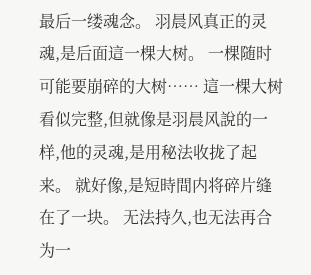最后一缕魂念。 羽晨风真正的灵魂,是后面這一棵大树。 一棵随时可能要崩碎的大树…… 這一棵大树看似完整,但就像是羽晨风說的一样,他的灵魂,是用秘法收拢了起来。 就好像,是短時間内将碎片缝在了一块。 无法持久,也无法再合为一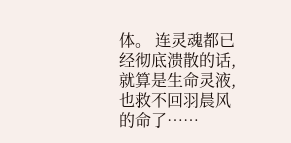体。 连灵魂都已经彻底溃散的话,就算是生命灵液,也救不回羽晨风的命了……